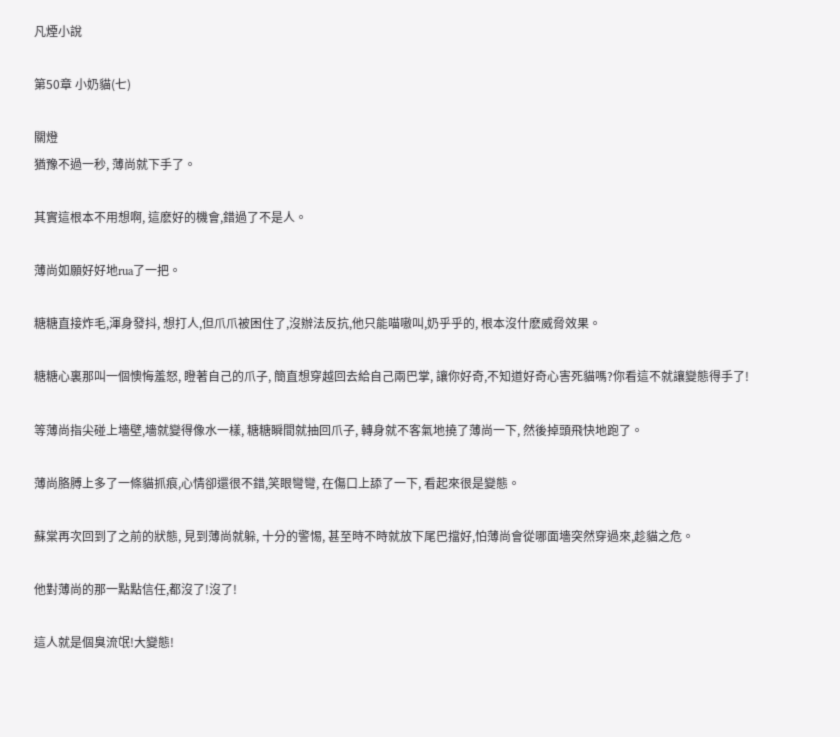凡煙小說

第50章 小奶貓(七)

關燈
猶豫不過一秒, 薄尚就下手了。

其實這根本不用想啊, 這麽好的機會,錯過了不是人。

薄尚如願好好地rua了一把。

糖糖直接炸毛,渾身發抖, 想打人,但爪爪被困住了,沒辦法反抗,他只能喵嗷叫,奶乎乎的, 根本沒什麽威脅效果。

糖糖心裏那叫一個懊悔羞怒, 瞪著自己的爪子, 簡直想穿越回去給自己兩巴掌, 讓你好奇,不知道好奇心害死貓嗎?你看這不就讓變態得手了!

等薄尚指尖碰上墻壁,墻就變得像水一樣, 糖糖瞬間就抽回爪子, 轉身就不客氣地撓了薄尚一下, 然後掉頭飛快地跑了。

薄尚胳膊上多了一條貓抓痕,心情卻還很不錯,笑眼彎彎, 在傷口上舔了一下, 看起來很是變態。

蘇棠再次回到了之前的狀態, 見到薄尚就躲, 十分的警惕, 甚至時不時就放下尾巴擋好,怕薄尚會從哪面墻突然穿過來,趁貓之危。

他對薄尚的那一點點信任,都沒了!沒了!

這人就是個臭流氓!大變態!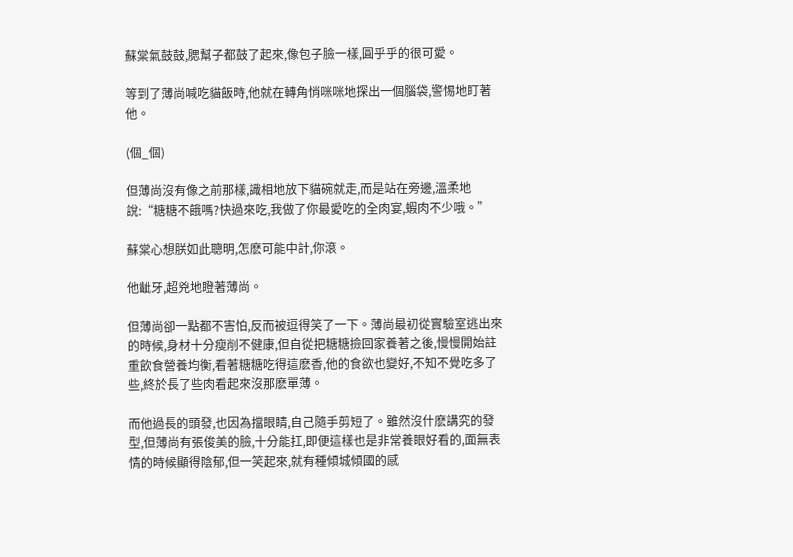蘇棠氣鼓鼓,腮幫子都鼓了起來,像包子臉一樣,圓乎乎的很可愛。

等到了薄尚喊吃貓飯時,他就在轉角悄咪咪地探出一個腦袋,警惕地盯著他。

(個_個)

但薄尚沒有像之前那樣,識相地放下貓碗就走,而是站在旁邊,溫柔地說:“糖糖不餓嗎?快過來吃,我做了你最愛吃的全肉宴,蝦肉不少哦。”

蘇棠心想朕如此聰明,怎麽可能中計,你滾。

他齜牙,超兇地瞪著薄尚。

但薄尚卻一點都不害怕,反而被逗得笑了一下。薄尚最初從實驗室逃出來的時候,身材十分瘦削不健康,但自從把糖糖撿回家養著之後,慢慢開始註重飲食營養均衡,看著糖糖吃得這麽香,他的食欲也變好,不知不覺吃多了些,終於長了些肉看起來沒那麽單薄。

而他過長的頭發,也因為擋眼睛,自己隨手剪短了。雖然沒什麽講究的發型,但薄尚有張俊美的臉,十分能扛,即便這樣也是非常養眼好看的,面無表情的時候顯得陰郁,但一笑起來,就有種傾城傾國的感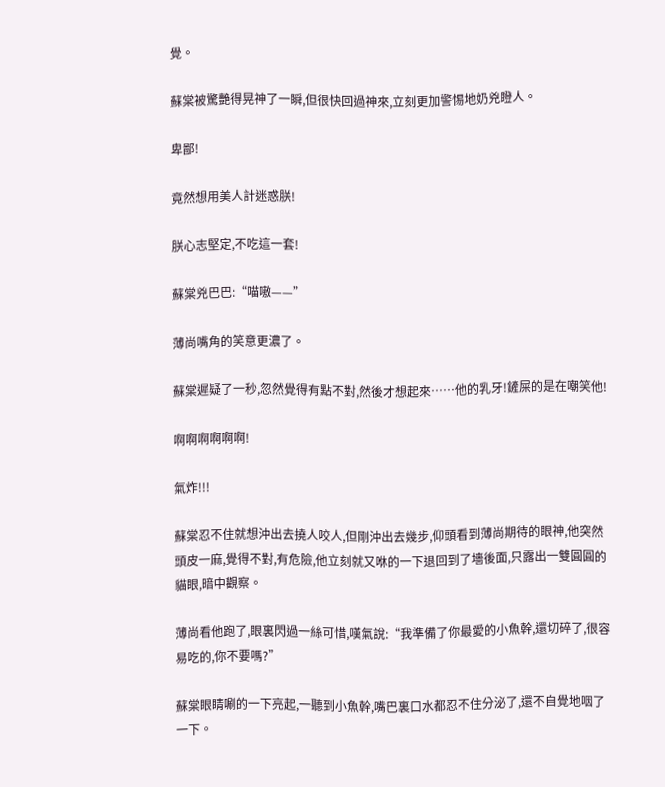覺。

蘇棠被驚艷得晃神了一瞬,但很快回過神來,立刻更加警惕地奶兇瞪人。

卑鄙!

竟然想用美人計迷惑朕!

朕心志堅定,不吃這一套!

蘇棠兇巴巴:“喵嗷——”

薄尚嘴角的笑意更濃了。

蘇棠遲疑了一秒,忽然覺得有點不對,然後才想起來……他的乳牙!鏟屎的是在嘲笑他!

啊啊啊啊啊啊!

氣炸!!!

蘇棠忍不住就想沖出去撓人咬人,但剛沖出去幾步,仰頭看到薄尚期待的眼神,他突然頭皮一麻,覺得不對,有危險,他立刻就又咻的一下退回到了墻後面,只露出一雙圓圓的貓眼,暗中觀察。

薄尚看他跑了,眼裏閃過一絲可惜,嘆氣說:“我準備了你最愛的小魚幹,還切碎了,很容易吃的,你不要嗎?”

蘇棠眼睛唰的一下亮起,一聽到小魚幹,嘴巴裏口水都忍不住分泌了,還不自覺地咽了一下。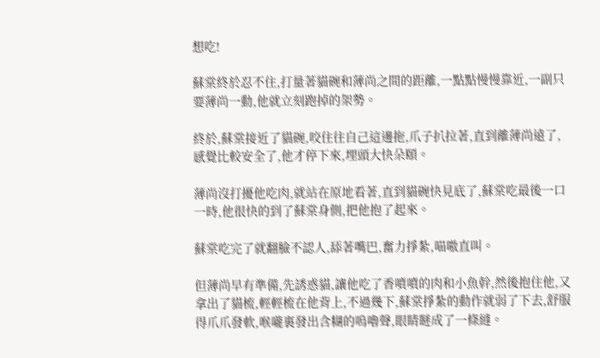想吃!

蘇棠終於忍不住,打量著貓碗和薄尚之間的距離,一點點慢慢靠近,一副只要薄尚一動,他就立刻跑掉的架勢。

終於,蘇棠接近了貓碗,咬住往自己這邊拖,爪子扒拉著,直到離薄尚遠了,感覺比較安全了,他才停下來,埋頭大快朵頤。

薄尚沒打擾他吃肉,就站在原地看著,直到貓碗快見底了,蘇棠吃最後一口一時,他很快的到了蘇棠身側,把他抱了起來。

蘇棠吃完了就翻臉不認人,舔著嘴巴,奮力掙紮,喵嗷直叫。

但薄尚早有準備,先誘惑貓,讓他吃了香噴噴的肉和小魚幹,然後抱住他,又拿出了貓梳,輕輕梳在他背上,不過幾下,蘇棠掙紮的動作就弱了下去,舒服得爪爪發軟,喉嚨裏發出含糊的嗚嚕聲,眼睛瞇成了一條縫。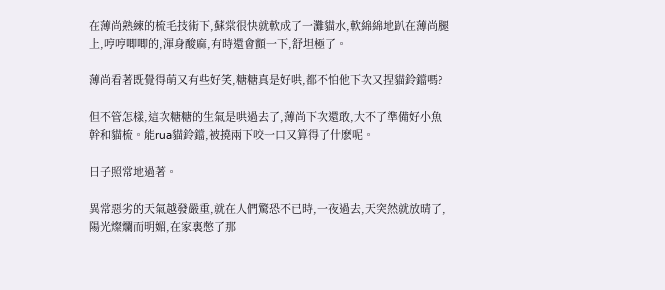在薄尚熟練的梳毛技術下,蘇棠很快就軟成了一灘貓水,軟綿綿地趴在薄尚腿上,哼哼唧唧的,渾身酸麻,有時還會顫一下,舒坦極了。

薄尚看著既覺得萌又有些好笑,糖糖真是好哄,都不怕他下次又捏貓鈴鐺嗎?

但不管怎樣,這次糖糖的生氣是哄過去了,薄尚下次還敢,大不了準備好小魚幹和貓梳。能rua貓鈴鐺,被撓兩下咬一口又算得了什麽呢。

日子照常地過著。

異常惡劣的天氣越發嚴重,就在人們驚恐不已時,一夜過去,天突然就放晴了,陽光燦爛而明媚,在家裏憋了那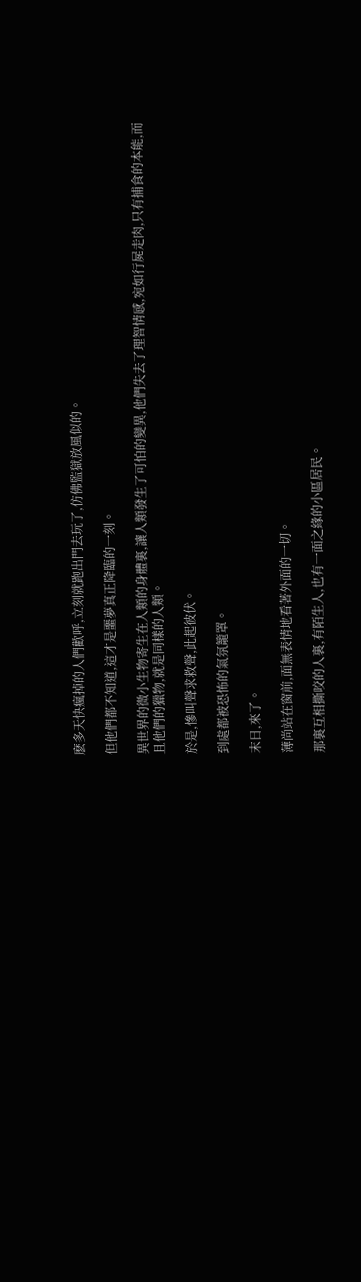麽多天快瘋掉的人們歡呼,立刻就跑出門去玩了,仿佛監獄放風似的。

但他們都不知道,這才是噩夢真正降臨的一刻。

異世界的微小生物寄生在人類的身體裏,讓人類發生了可怕的變異,他們失去了理智情感,宛如行屍走肉,只有捕食的本能,而且他們的獵物,就是同樣的人類。

於是,慘叫聲求救聲,此起彼伏。

到處都被恐怖的氣氛籠罩。

末日,來了。

薄尚站在窗前,面無表情地看著外面的一切。

那裏互相撕咬的人裏,有陌生人,也有一面之緣的小區居民。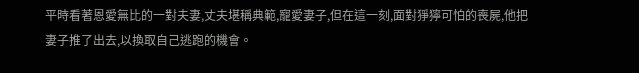平時看著恩愛無比的一對夫妻,丈夫堪稱典範,寵愛妻子,但在這一刻,面對猙獰可怕的喪屍,他把妻子推了出去,以換取自己逃跑的機會。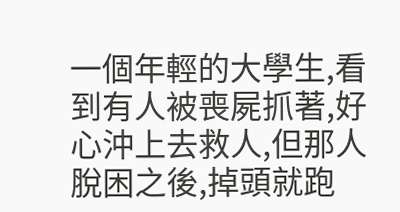一個年輕的大學生,看到有人被喪屍抓著,好心沖上去救人,但那人脫困之後,掉頭就跑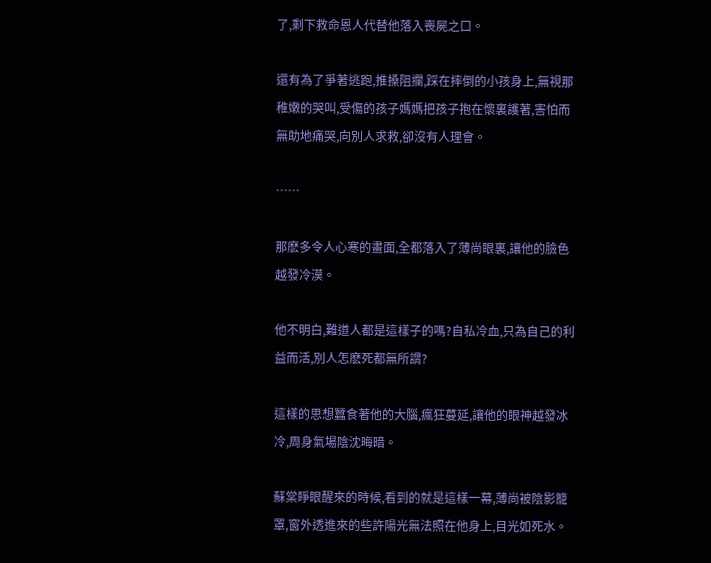了,剩下救命恩人代替他落入喪屍之口。

還有為了爭著逃跑,推搡阻攔,踩在摔倒的小孩身上,無視那稚嫩的哭叫,受傷的孩子媽媽把孩子抱在懷裏護著,害怕而無助地痛哭,向別人求救,卻沒有人理會。

……

那麽多令人心寒的畫面,全都落入了薄尚眼裏,讓他的臉色越發冷漠。

他不明白,難道人都是這樣子的嗎?自私冷血,只為自己的利益而活,別人怎麽死都無所謂?

這樣的思想蠶食著他的大腦,瘋狂蔓延,讓他的眼神越發冰冷,周身氣場陰沈晦暗。

蘇棠睜眼醒來的時候,看到的就是這樣一幕,薄尚被陰影籠罩,窗外透進來的些許陽光無法照在他身上,目光如死水。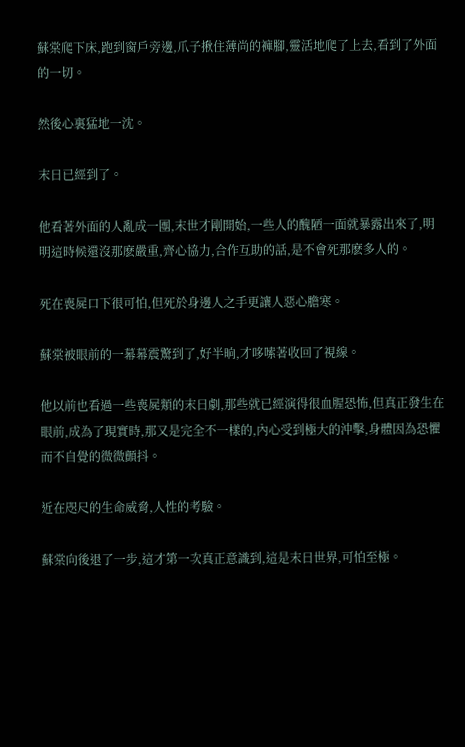蘇棠爬下床,跑到窗戶旁邊,爪子揪住薄尚的褲腳,靈活地爬了上去,看到了外面的一切。

然後心裏猛地一沈。

末日已經到了。

他看著外面的人亂成一團,末世才剛開始,一些人的醜陋一面就暴露出來了,明明這時候還沒那麽嚴重,齊心協力,合作互助的話,是不會死那麽多人的。

死在喪屍口下很可怕,但死於身邊人之手更讓人惡心膽寒。

蘇棠被眼前的一幕幕震驚到了,好半晌,才哆嗦著收回了視線。

他以前也看過一些喪屍類的末日劇,那些就已經演得很血腥恐怖,但真正發生在眼前,成為了現實時,那又是完全不一樣的,內心受到極大的沖擊,身體因為恐懼而不自覺的微微顫抖。

近在咫尺的生命威脅,人性的考驗。

蘇棠向後退了一步,這才第一次真正意識到,這是末日世界,可怕至極。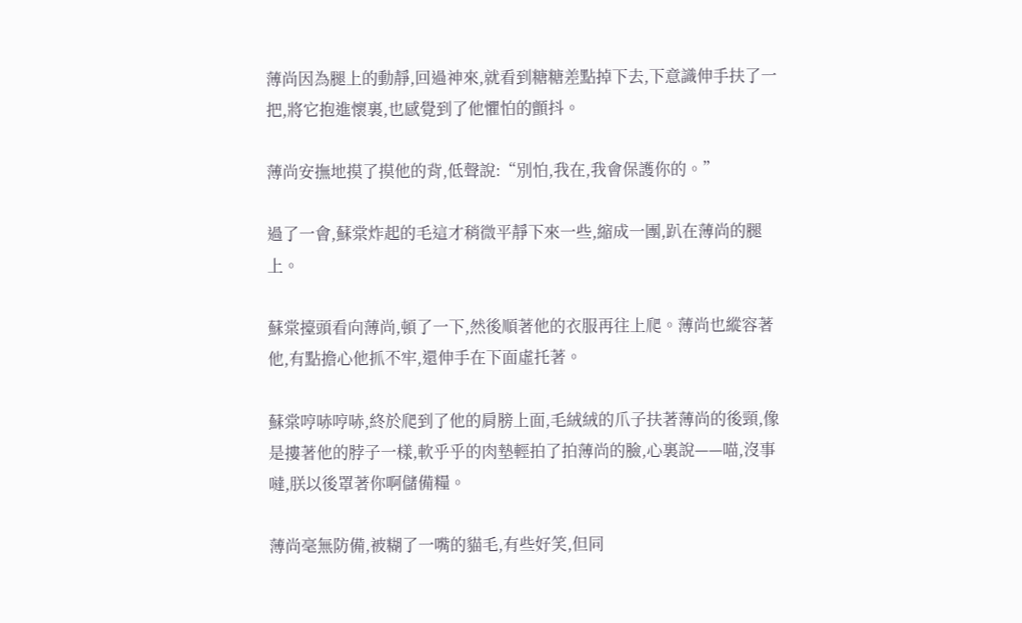薄尚因為腿上的動靜,回過神來,就看到糖糖差點掉下去,下意識伸手扶了一把,將它抱進懷裏,也感覺到了他懼怕的顫抖。

薄尚安撫地摸了摸他的背,低聲說:“別怕,我在,我會保護你的。”

過了一會,蘇棠炸起的毛這才稍微平靜下來一些,縮成一團,趴在薄尚的腿上。

蘇棠擡頭看向薄尚,頓了一下,然後順著他的衣服再往上爬。薄尚也縱容著他,有點擔心他抓不牢,還伸手在下面虛托著。

蘇棠哼哧哼哧,終於爬到了他的肩膀上面,毛絨絨的爪子扶著薄尚的後頸,像是摟著他的脖子一樣,軟乎乎的肉墊輕拍了拍薄尚的臉,心裏說——喵,沒事噠,朕以後罩著你啊儲備糧。

薄尚毫無防備,被糊了一嘴的貓毛,有些好笑,但同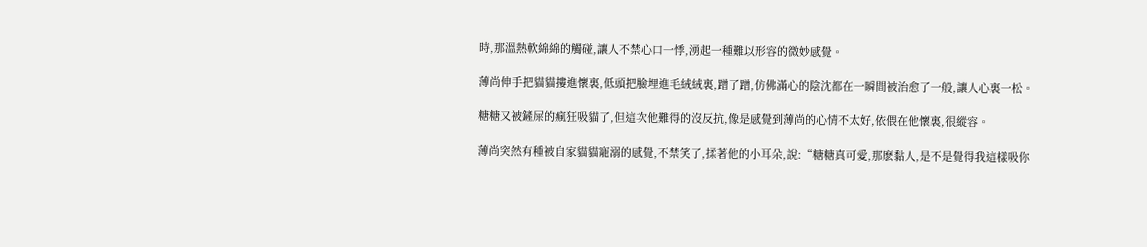時,那溫熱軟綿綿的觸碰,讓人不禁心口一悸,湧起一種難以形容的微妙感覺。

薄尚伸手把貓貓摟進懷裏,低頭把臉埋進毛絨絨裏,蹭了蹭,仿佛滿心的陰沈都在一瞬間被治愈了一般,讓人心裏一松。

糖糖又被鏟屎的瘋狂吸貓了,但這次他難得的沒反抗,像是感覺到薄尚的心情不太好,依偎在他懷裏,很縱容。

薄尚突然有種被自家貓貓寵溺的感覺,不禁笑了,揉著他的小耳朵,說:“糖糖真可愛,那麽黏人,是不是覺得我這樣吸你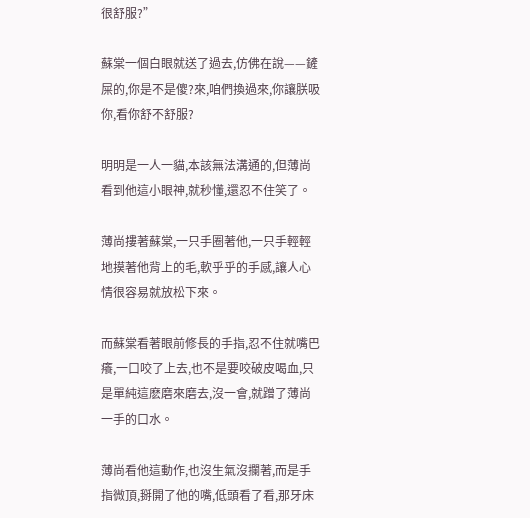很舒服?”

蘇棠一個白眼就送了過去,仿佛在說——鏟屎的,你是不是傻?來,咱們換過來,你讓朕吸你,看你舒不舒服?

明明是一人一貓,本該無法溝通的,但薄尚看到他這小眼神,就秒懂,還忍不住笑了。

薄尚摟著蘇棠,一只手圈著他,一只手輕輕地摸著他背上的毛,軟乎乎的手感,讓人心情很容易就放松下來。

而蘇棠看著眼前修長的手指,忍不住就嘴巴癢,一口咬了上去,也不是要咬破皮喝血,只是單純這麽磨來磨去,沒一會,就蹭了薄尚一手的口水。

薄尚看他這動作,也沒生氣沒攔著,而是手指微頂,掰開了他的嘴,低頭看了看,那牙床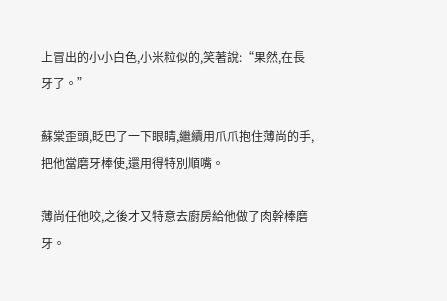上冒出的小小白色,小米粒似的,笑著說:“果然,在長牙了。”

蘇棠歪頭,眨巴了一下眼睛,繼續用爪爪抱住薄尚的手,把他當磨牙棒使,還用得特別順嘴。

薄尚任他咬,之後才又特意去廚房給他做了肉幹棒磨牙。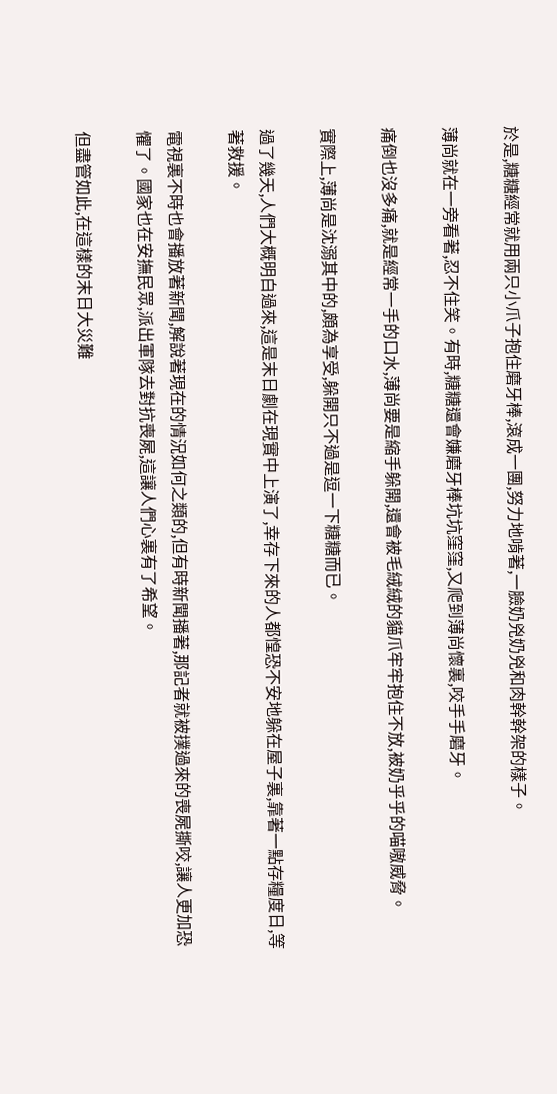於是,糖糖經常就用兩只小爪子抱住磨牙棒,滾成一團,努力地啃著,一臉奶兇奶兇和肉幹幹架的樣子。

薄尚就在一旁看著,忍不住笑。有時,糖糖還會嫌磨牙棒坑坑窪窪,又爬到薄尚懷裏,咬手手磨牙。

痛倒也沒多痛,就是經常一手的口水,薄尚要是縮手躲開,還會被毛絨絨的貓爪牢牢抱住不放,被奶乎乎的喵嗷威脅。

實際上,薄尚是沈溺其中的,頗為享受,躲開只不過是逗一下糖糖而已。

過了幾天,人們大概明白過來,這是末日劇在現實中上演了,幸存下來的人都惶恐不安地躲在屋子裏,靠著一點存糧度日,等著救援。

電視裏不時也會播放著新聞,解說著現在的情況如何之類的,但有時新聞播著,那記者就被撲過來的喪屍撕咬,讓人更加恐懼了。國家也在安撫民眾,派出軍隊去對抗喪屍,這讓人們心裏有了希望。

但盡管如此,在這樣的末日大災難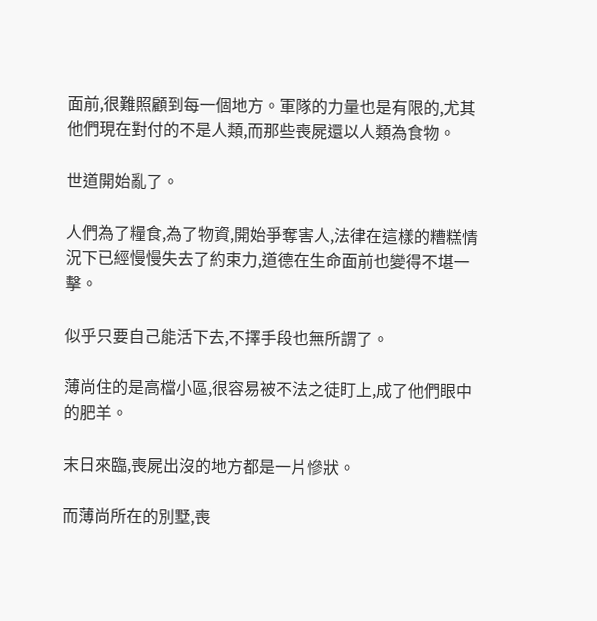面前,很難照顧到每一個地方。軍隊的力量也是有限的,尤其他們現在對付的不是人類,而那些喪屍還以人類為食物。

世道開始亂了。

人們為了糧食,為了物資,開始爭奪害人,法律在這樣的糟糕情況下已經慢慢失去了約束力,道德在生命面前也變得不堪一擊。

似乎只要自己能活下去,不擇手段也無所謂了。

薄尚住的是高檔小區,很容易被不法之徒盯上,成了他們眼中的肥羊。

末日來臨,喪屍出沒的地方都是一片慘狀。

而薄尚所在的別墅,喪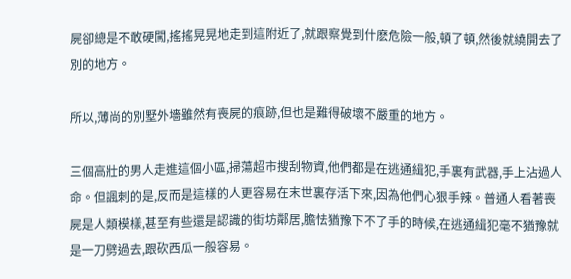屍卻總是不敢硬闖,搖搖晃晃地走到這附近了,就跟察覺到什麽危險一般,頓了頓,然後就繞開去了別的地方。

所以,薄尚的別墅外墻雖然有喪屍的痕跡,但也是難得破壞不嚴重的地方。

三個高壯的男人走進這個小區,掃蕩超市搜刮物資,他們都是在逃通緝犯,手裏有武器,手上沾過人命。但諷刺的是,反而是這樣的人更容易在末世裏存活下來,因為他們心狠手辣。普通人看著喪屍是人類模樣,甚至有些還是認識的街坊鄰居,膽怯猶豫下不了手的時候,在逃通緝犯毫不猶豫就是一刀劈過去,跟砍西瓜一般容易。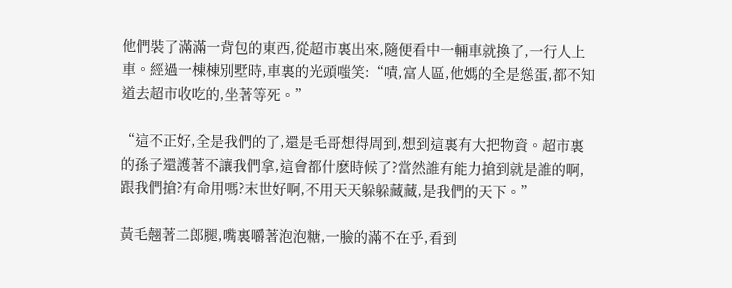他們裝了滿滿一背包的東西,從超市裏出來,隨便看中一輛車就換了,一行人上車。經過一棟棟別墅時,車裏的光頭嗤笑:“嘖,富人區,他媽的全是慫蛋,都不知道去超市收吃的,坐著等死。”

“這不正好,全是我們的了,還是毛哥想得周到,想到這裏有大把物資。超市裏的孫子還護著不讓我們拿,這會都什麽時候了?當然誰有能力搶到就是誰的啊,跟我們搶?有命用嗎?末世好啊,不用天天躲躲藏藏,是我們的天下。”

黃毛翹著二郎腿,嘴裏嚼著泡泡糖,一臉的滿不在乎,看到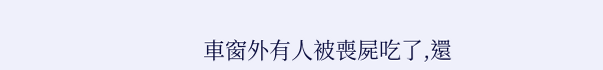車窗外有人被喪屍吃了,還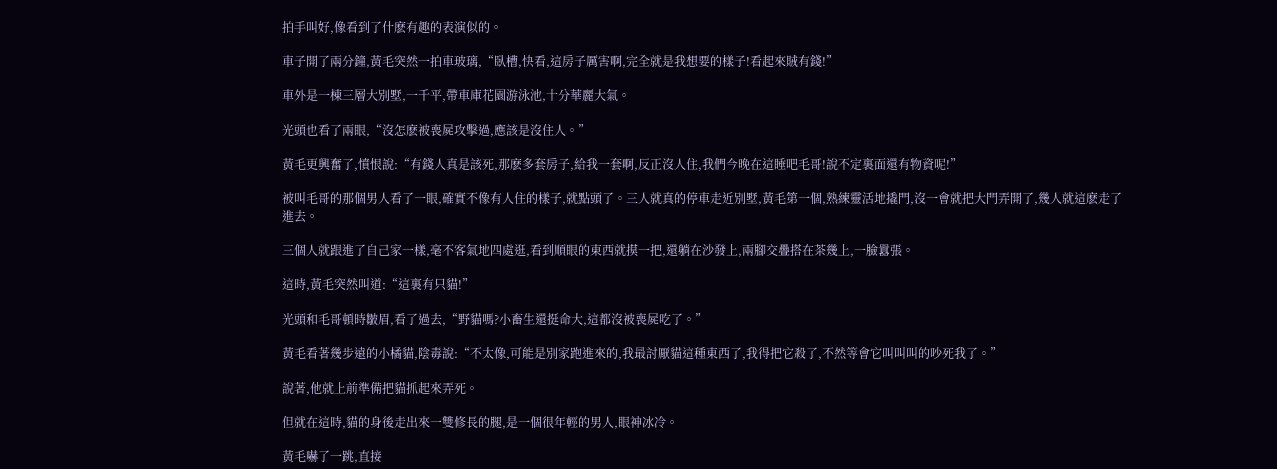拍手叫好,像看到了什麽有趣的表演似的。

車子開了兩分鐘,黃毛突然一拍車玻璃,“臥槽,快看,這房子厲害啊,完全就是我想要的樣子!看起來賊有錢!”

車外是一棟三層大別墅,一千平,帶車庫花園游泳池,十分華麗大氣。

光頭也看了兩眼,“沒怎麽被喪屍攻擊過,應該是沒住人。”

黃毛更興奮了,憤恨說:“有錢人真是該死,那麽多套房子,給我一套啊,反正沒人住,我們今晚在這睡吧毛哥!說不定裏面還有物資呢!”

被叫毛哥的那個男人看了一眼,確實不像有人住的樣子,就點頭了。三人就真的停車走近別墅,黃毛第一個,熟練靈活地撬門,沒一會就把大門弄開了,幾人就這麽走了進去。

三個人就跟進了自己家一樣,毫不客氣地四處逛,看到順眼的東西就摸一把,還躺在沙發上,兩腳交疊搭在茶幾上,一臉囂張。

這時,黃毛突然叫道:“這裏有只貓!”

光頭和毛哥頓時皺眉,看了過去,“野貓嗎?小畜生還挺命大,這都沒被喪屍吃了。”

黃毛看著幾步遠的小橘貓,陰毒說:“不太像,可能是別家跑進來的,我最討厭貓這種東西了,我得把它殺了,不然等會它叫叫叫的吵死我了。”

說著,他就上前準備把貓抓起來弄死。

但就在這時,貓的身後走出來一雙修長的腿,是一個很年輕的男人,眼神冰冷。

黃毛嚇了一跳,直接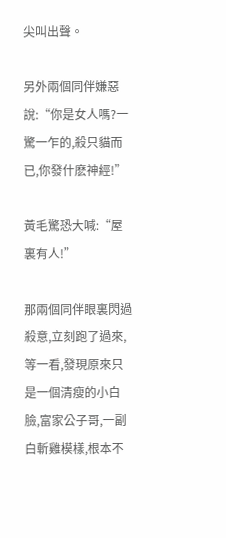尖叫出聲。

另外兩個同伴嫌惡說:“你是女人嗎?一驚一乍的,殺只貓而已,你發什麽神經!”

黃毛驚恐大喊:“屋裏有人!”

那兩個同伴眼裏閃過殺意,立刻跑了過來,等一看,發現原來只是一個清瘦的小白臉,富家公子哥,一副白斬雞模樣,根本不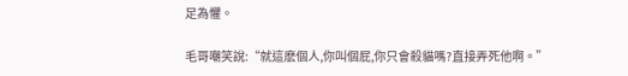足為懼。

毛哥嘲笑說:“就這麽個人,你叫個屁,你只會殺貓嗎?直接弄死他啊。”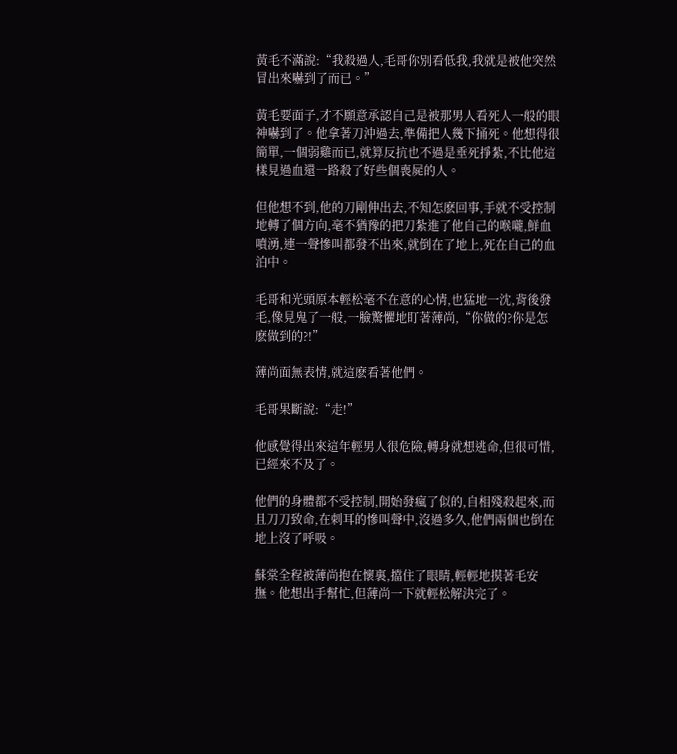黃毛不滿說:“我殺過人,毛哥你別看低我,我就是被他突然冒出來嚇到了而已。”

黃毛要面子,才不願意承認自己是被那男人看死人一般的眼神嚇到了。他拿著刀沖過去,準備把人幾下捅死。他想得很簡單,一個弱雞而已,就算反抗也不過是垂死掙紮,不比他這樣見過血還一路殺了好些個喪屍的人。

但他想不到,他的刀剛伸出去,不知怎麽回事,手就不受控制地轉了個方向,毫不猶豫的把刀紮進了他自己的喉嚨,鮮血噴湧,連一聲慘叫都發不出來,就倒在了地上,死在自己的血泊中。

毛哥和光頭原本輕松毫不在意的心情,也猛地一沈,背後發毛,像見鬼了一般,一臉驚懼地盯著薄尚,“你做的?你是怎麽做到的?!”

薄尚面無表情,就這麽看著他們。

毛哥果斷說:“走!”

他感覺得出來這年輕男人很危險,轉身就想逃命,但很可惜,已經來不及了。

他們的身體都不受控制,開始發瘋了似的,自相殘殺起來,而且刀刀致命,在刺耳的慘叫聲中,沒過多久,他們兩個也倒在地上沒了呼吸。

蘇棠全程被薄尚抱在懷裏,擋住了眼睛,輕輕地摸著毛安撫。他想出手幫忙,但薄尚一下就輕松解決完了。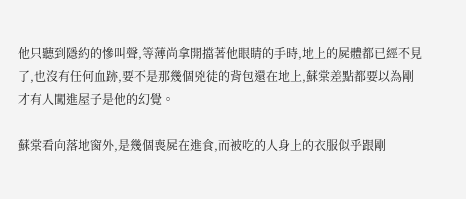他只聽到隱約的慘叫聲,等薄尚拿開擋著他眼睛的手時,地上的屍體都已經不見了,也沒有任何血跡,要不是那幾個兇徒的背包還在地上,蘇棠差點都要以為剛才有人闖進屋子是他的幻覺。

蘇棠看向落地窗外,是幾個喪屍在進食,而被吃的人身上的衣服似乎跟剛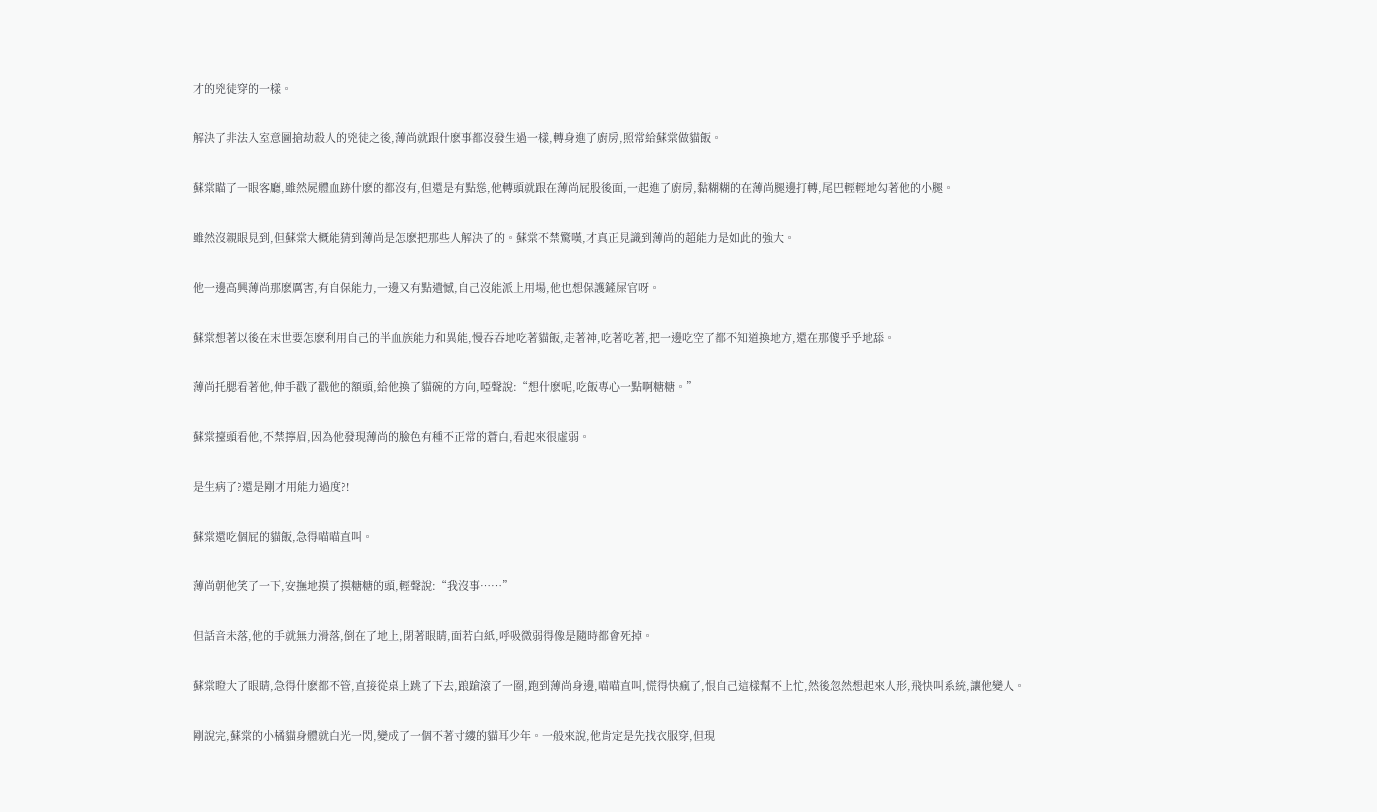才的兇徒穿的一樣。

解決了非法入室意圖搶劫殺人的兇徒之後,薄尚就跟什麽事都沒發生過一樣,轉身進了廚房,照常給蘇棠做貓飯。

蘇棠瞄了一眼客廳,雖然屍體血跡什麽的都沒有,但還是有點慫,他轉頭就跟在薄尚屁股後面,一起進了廚房,黏糊糊的在薄尚腿邊打轉,尾巴輕輕地勾著他的小腿。

雖然沒親眼見到,但蘇棠大概能猜到薄尚是怎麽把那些人解決了的。蘇棠不禁驚嘆,才真正見識到薄尚的超能力是如此的強大。

他一邊高興薄尚那麽厲害,有自保能力,一邊又有點遺憾,自己沒能派上用場,他也想保護鏟屎官呀。

蘇棠想著以後在末世要怎麽利用自己的半血族能力和異能,慢吞吞地吃著貓飯,走著神,吃著吃著,把一邊吃空了都不知道換地方,還在那傻乎乎地舔。

薄尚托腮看著他,伸手戳了戳他的額頭,給他換了貓碗的方向,啞聲說:“想什麽呢,吃飯專心一點啊糖糖。”

蘇棠擡頭看他,不禁擰眉,因為他發現薄尚的臉色有種不正常的蒼白,看起來很虛弱。

是生病了?還是剛才用能力過度?!

蘇棠還吃個屁的貓飯,急得喵喵直叫。

薄尚朝他笑了一下,安撫地摸了摸糖糖的頭,輕聲說:“我沒事……”

但話音未落,他的手就無力滑落,倒在了地上,閉著眼睛,面若白紙,呼吸微弱得像是隨時都會死掉。

蘇棠瞪大了眼睛,急得什麽都不管,直接從桌上跳了下去,踉蹌滾了一圈,跑到薄尚身邊,喵喵直叫,慌得快瘋了,恨自己這樣幫不上忙,然後忽然想起來人形,飛快叫系統,讓他變人。

剛說完,蘇棠的小橘貓身體就白光一閃,變成了一個不著寸縷的貓耳少年。一般來說,他肯定是先找衣服穿,但現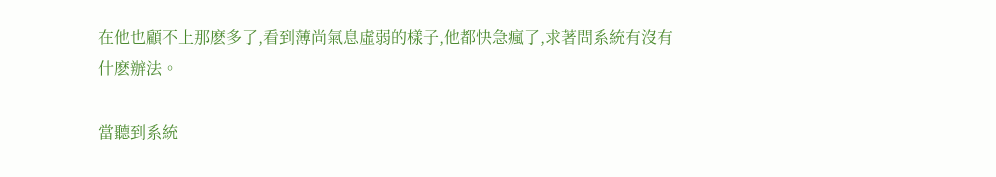在他也顧不上那麽多了,看到薄尚氣息虛弱的樣子,他都快急瘋了,求著問系統有沒有什麽辦法。

當聽到系統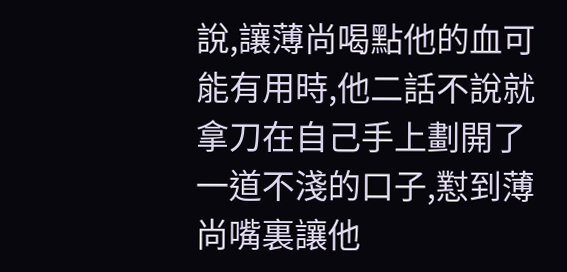說,讓薄尚喝點他的血可能有用時,他二話不說就拿刀在自己手上劃開了一道不淺的口子,懟到薄尚嘴裏讓他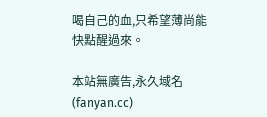喝自己的血,只希望薄尚能快點醒過來。

本站無廣告,永久域名(fanyan.cc)